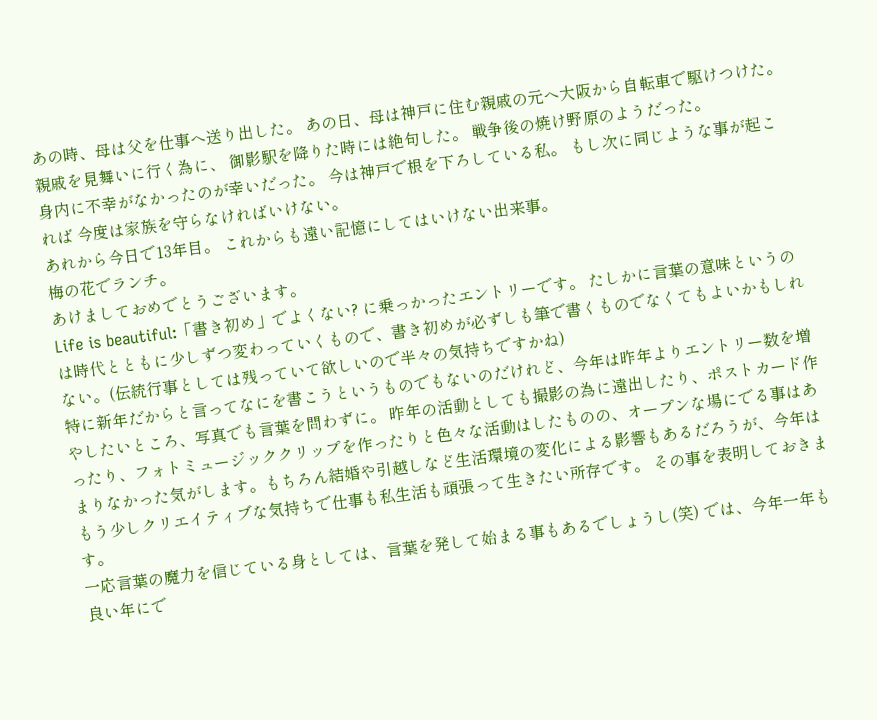あの時、母は父を仕事へ送り出した。 あの日、母は神戸に住む親戚の元へ大阪から自転車で駆けつけた。
親戚を見舞いに行く為に、 御影駅を降りた時には絶句した。 戦争後の焼け野原のようだった。
身内に不幸がなかったのが幸いだった。 今は神戸で根を下ろしている私。 もし次に同じような事が起これば 今度は家族を守らなければいけない。
あれから今日で13年目。 これからも遠い記憶にしてはいけない出来事。
梅の花でランチ。
あけましておめでとうございます。
Life is beautiful:「書き初め」でよくない? に乗っかったエントリーです。 たしかに言葉の意味というのは時代とともに少しずつ変わっていくもので、書き初めが必ずしも筆で書くものでなくてもよいかもしれない。(伝統行事としては残っていて欲しいので半々の気持ちですかね)
特に新年だからと言ってなにを書こうというものでもないのだけれど、今年は昨年よりエントリー数を増やしたいところ、写真でも言葉を問わずに。 昨年の活動としても撮影の為に遠出したり、ポストカード作ったり、フォトミュージッククリップを作ったりと色々な活動はしたものの、オープンな場にでる事はあまりなかった気がします。もちろん結婚や引越しなど生活環境の変化による影響もあるだろうが、今年はもう少しクリエイティブな気持ちで仕事も私生活も頑張って生きたい所存です。 その事を表明しておきます。
一応言葉の魔力を信じている身としては、言葉を発して始まる事もあるでしょうし(笑) では、今年一年も良い年にで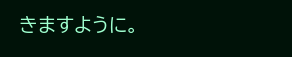きますように。